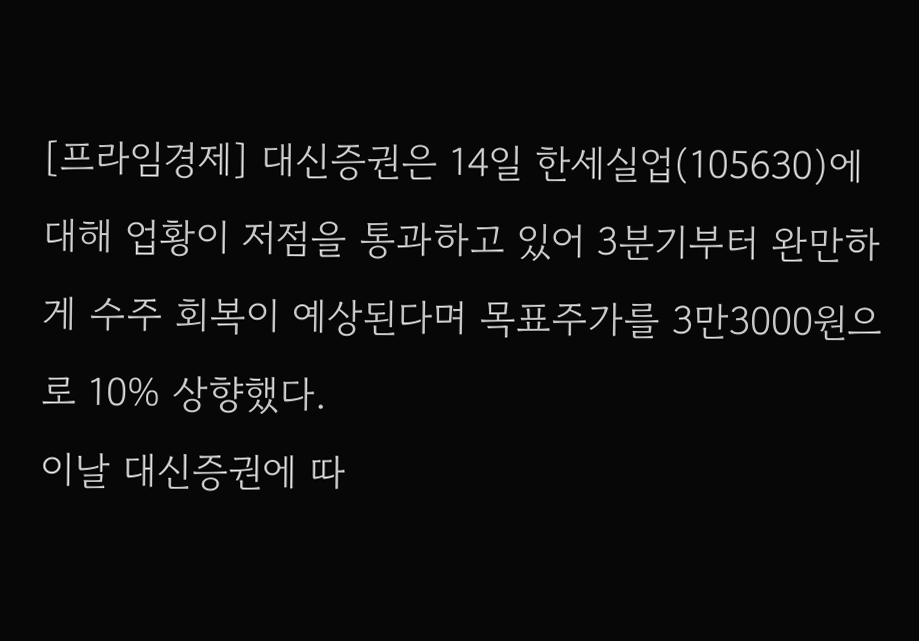[프라임경제] 대신증권은 14일 한세실업(105630)에 대해 업황이 저점을 통과하고 있어 3분기부터 완만하게 수주 회복이 예상된다며 목표주가를 3만3000원으로 10% 상향했다.
이날 대신증권에 따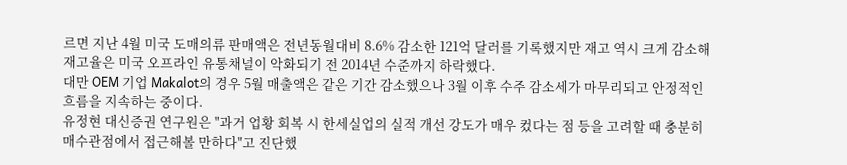르면 지난 4월 미국 도매의류 판매액은 전년동월대비 8.6% 감소한 121억 달러를 기록했지만 재고 역시 크게 감소해 재고율은 미국 오프라인 유통채널이 악화되기 전 2014년 수준까지 하락했다.
대만 OEM 기업 Makalot의 경우 5월 매출액은 같은 기간 감소했으나 3월 이후 수주 감소세가 마무리되고 안정적인 흐름을 지속하는 중이다.
유정현 대신증권 연구원은 "과거 업황 회복 시 한세실업의 실적 개선 강도가 매우 컸다는 점 등을 고려할 때 충분히 매수관점에서 접근해볼 만하다"고 진단했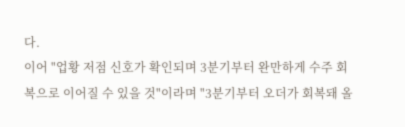다.
이어 "업황 저점 신호가 확인되며 3분기부터 완만하게 수주 회복으로 이어질 수 있을 것"이라며 "3분기부터 오더가 회복돼 올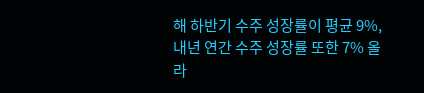해 하반기 수주 성장률이 평균 9%, 내년 연간 수주 성장률 또한 7% 올라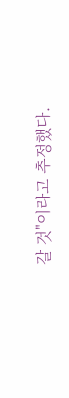갈 것"이라고 추정했다.